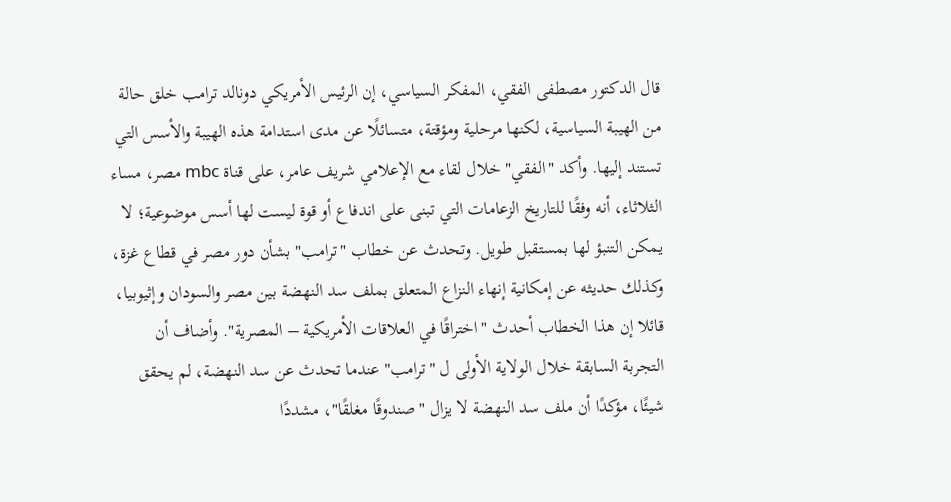قال الدكتور مصطفى الفقي، المفكر السياسي، إن الرئيس الأمريكي دونالد ترامب خلق حالة من الهيبة السياسية، لكنها مرحلية ومؤقتة، متسائلًا عن مدى استدامة هذه الهيبة والأسس التي تستند إليها. وأكد "الفقي" خلال لقاء مع الإعلامي شريف عامر، على قناة mbc مصر، مساء الثلاثاء، أنه وفقًا للتاريخ الزعامات التي تبنى على اندفاع أو قوة ليست لها أسس موضوعية؛ لا يمكن التنبؤ لها بمستقبل طويل. وتحدث عن خطاب "ترامب" بشأن دور مصر في قطاع غزة، وكذلك حديثه عن إمكانية إنهاء النزاع المتعلق بملف سد النهضة بين مصر والسودان وإثيوبيا، قائلا إن هذا الخطاب أحدث "اختراقًا في العلاقات الأمريكية – المصرية". وأضاف أن التجربة السابقة خلال الولاية الأولى ل "ترامب" عندما تحدث عن سد النهضة، لم يحقق شيئًا، مؤكدًا أن ملف سد النهضة لا يزال "صندوقًا مغلقًا"، مشددًا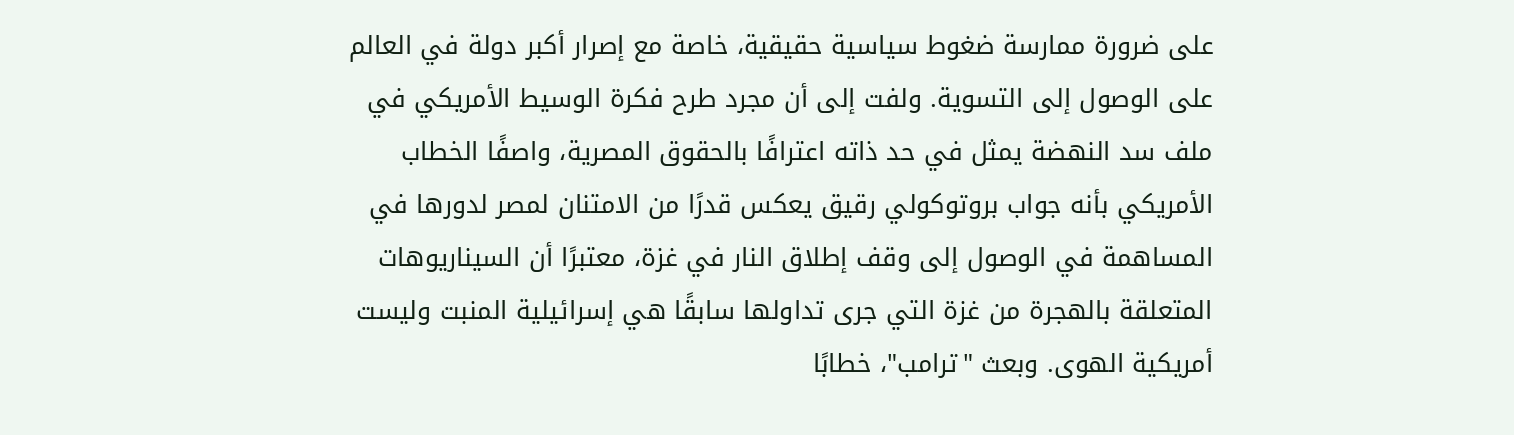على ضرورة ممارسة ضغوط سياسية حقيقية، خاصة مع إصرار أكبر دولة في العالم على الوصول إلى التسوية. ولفت إلى أن مجرد طرح فكرة الوسيط الأمريكي في ملف سد النهضة يمثل في حد ذاته اعترافًا بالحقوق المصرية، واصفًا الخطاب الأمريكي بأنه جواب بروتوكولي رقيق يعكس قدرًا من الامتنان لمصر لدورها في المساهمة في الوصول إلى وقف إطلاق النار في غزة، معتبرًا أن السيناريوهات المتعلقة بالهجرة من غزة التي جرى تداولها سابقًا هي إسرائيلية المنبت وليست أمريكية الهوى. وبعث "ترامب"، خطابًا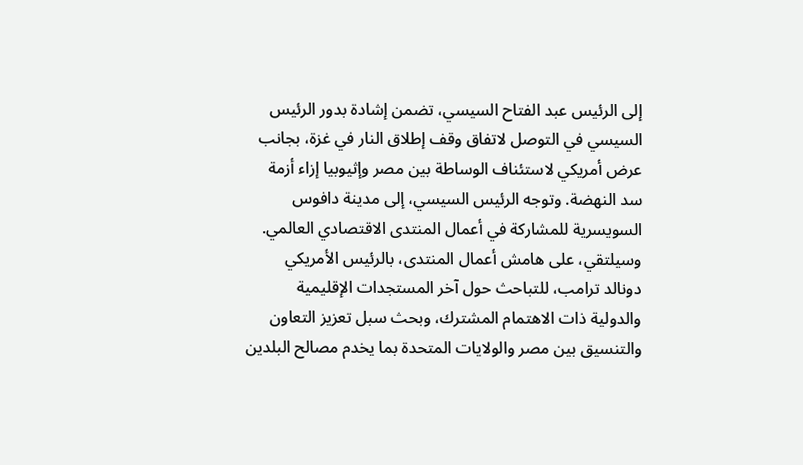إلى الرئيس عبد الفتاح السيسي، تضمن إشادة بدور الرئيس السيسي في التوصل لاتفاق وقف إطلاق النار في غزة، بجانب عرض أمريكي لاستئناف الوساطة بين مصر وإثيوبيا إزاء أزمة سد النهضة. وتوجه الرئيس السيسي، إلى مدينة دافوس السويسرية للمشاركة في أعمال المنتدى الاقتصادي العالمي. وسيلتقي، على هامش أعمال المنتدى، بالرئيس الأمريكي دونالد ترامب، للتباحث حول آخر المستجدات الإقليمية والدولية ذات الاهتمام المشترك، وبحث سبل تعزيز التعاون والتنسيق بين مصر والولايات المتحدة بما يخدم مصالح البلدين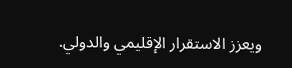ويعزز الاستقرار الإقليمي والدولي.